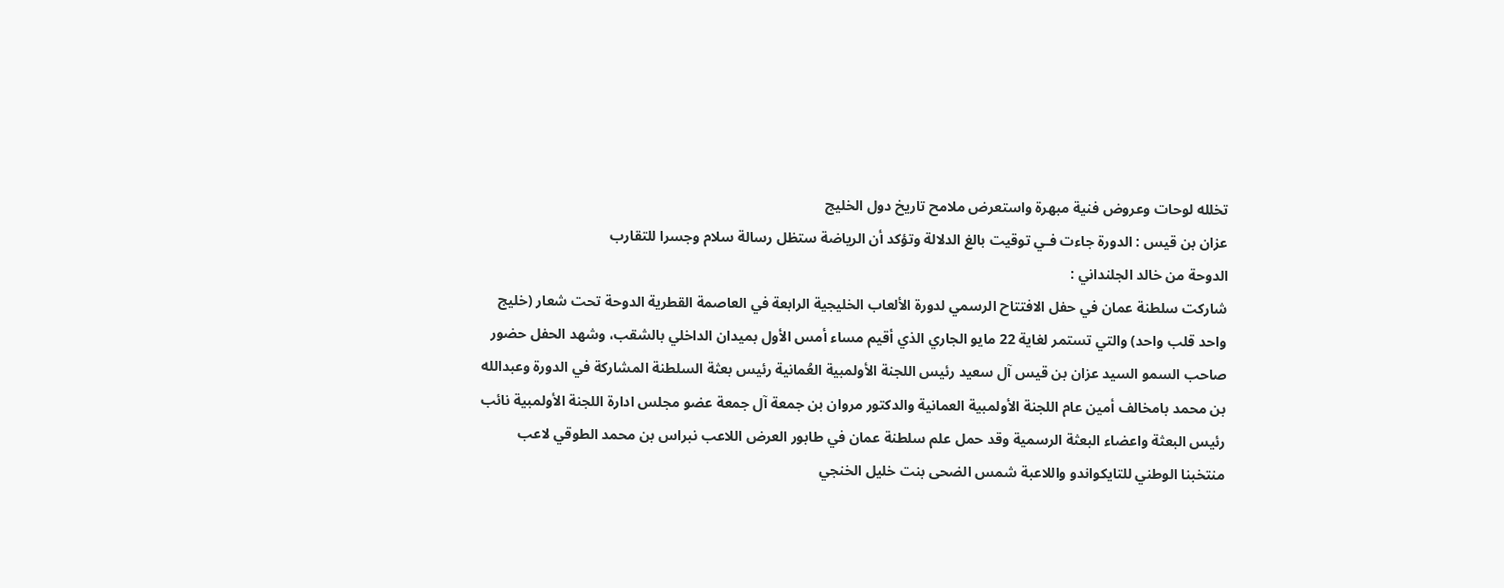تخلله لوحات وعروض فنية مبهرة واستعرض ملامح تاريخ دول الخليج
عزان بن قيس : الدورة جاءت فـي توقيت بالغ الدلالة وتؤكد أن الرياضة ستظل رسالة سلام وجسرا للتقارب
الدوحة من خالد الجلنداني :
شاركت سلطنة عمان في حفل الافتتاح الرسمي لدورة الألعاب الخليجية الرابعة في العاصمة القطرية الدوحة تحت شعار (خليج واحد قلب واحد) والتي تستمر لغاية 22 مايو الجاري الذي أقيم مساء أمس الأول بميدان الداخلي بالشقب، وشهد الحفل حضور صاحب السمو السيد عزان بن قيس آل سعيد رئيس اللجنة الأولمبية العُمانية رئيس بعثة السلطنة المشاركة في الدورة وعبدالله بن محمد بامخالف أمين عام اللجنة الأولمبية العمانية والدكتور مروان بن جمعة آل جمعة عضو مجلس ادارة اللجنة الأولمبية نائب رئيس البعثة واعضاء البعثة الرسمية وقد حمل علم سلطنة عمان في طابور العرض اللاعب نبراس بن محمد الطوقي لاعب منتخبنا الوطني للتايكواندو واللاعبة شمس الضحى بنت خليل الخنجي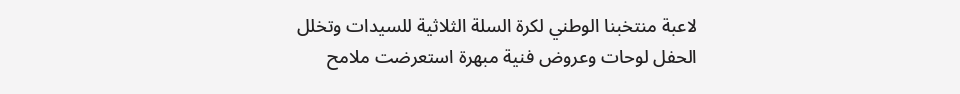لاعبة منتخبنا الوطني لكرة السلة الثلاثية للسيدات وتخلل الحفل لوحات وعروض فنية مبهرة استعرضت ملامح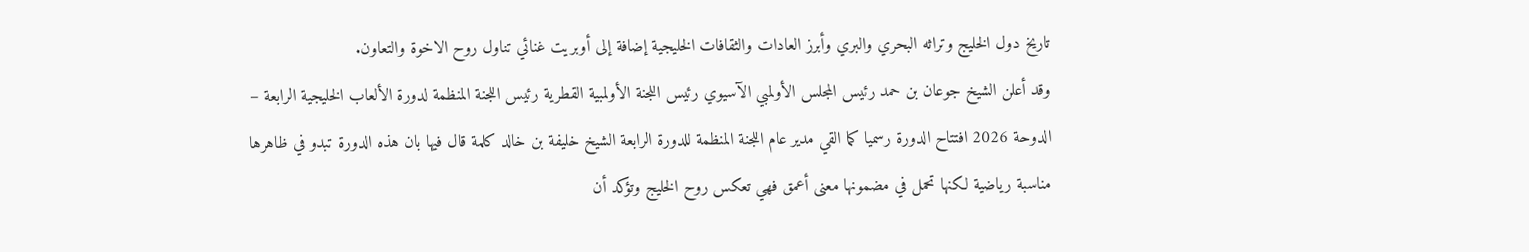تاريخ دول الخليج وتراثه البحري والبري وأبرز العادات والثقافات الخليجية إضافة إلى أوبريت غنائي تناول روح الاخوة والتعاون.
وقد أعلن الشيخ جوعان بن حمد رئيس المجلس الأولمبي الآسيوي رئيس اللجنة الأولمبية القطرية رئيس اللجنة المنظمة لدورة الألعاب الخليجية الرابعة – الدوحة 2026 افتتاح الدورة رسميا كما القي مدير عام اللجنة المنظمة للدورة الرابعة الشيخ خليفة بن خالد كلمة قال فيها بان هذه الدورة تبدو في ظاهرها مناسبة رياضية لكنها تحمل في مضمونها معنى أعمق فهي تعكس روح الخليج وتؤكد أن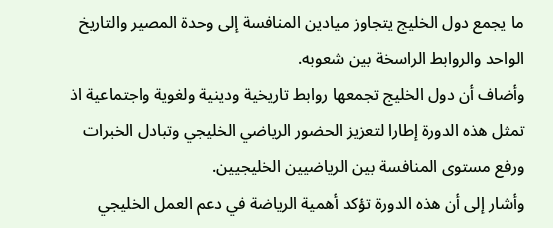ما يجمع دول الخليج يتجاوز ميادين المنافسة إلى وحدة المصير والتاريخ الواحد والروابط الراسخة بين شعوبه.
وأضاف أن دول الخليج تجمعها روابط تاريخية ودينية ولغوية واجتماعية اذ تمثل هذه الدورة إطارا لتعزيز الحضور الرياضي الخليجي وتبادل الخبرات ورفع مستوى المنافسة بين الرياضيين الخليجيين.
وأشار إلى أن هذه الدورة تؤكد أهمية الرياضة في دعم العمل الخليجي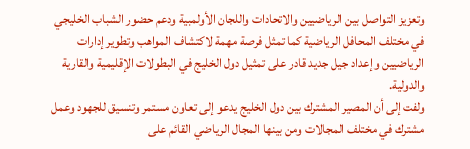وتعزيز التواصل بين الرياضيين والاتحادات واللجان الأولمبية ودعم حضور الشباب الخليجي في مختلف المحافل الرياضية كما تمثل فرصة مهمة لاكتشاف المواهب وتطوير إدارات الرياضيين وإعداد جيل جديد قادر على تمثيل دول الخليج في البطولات الإقليمية والقارية والدولية.
ولفت إلى أن المصير المشترك بين دول الخليج يدعو إلى تعاون مستمر وتنسيق للجهود وعمل مشترك في مختلف المجالات ومن بينها المجال الرياضي القائم على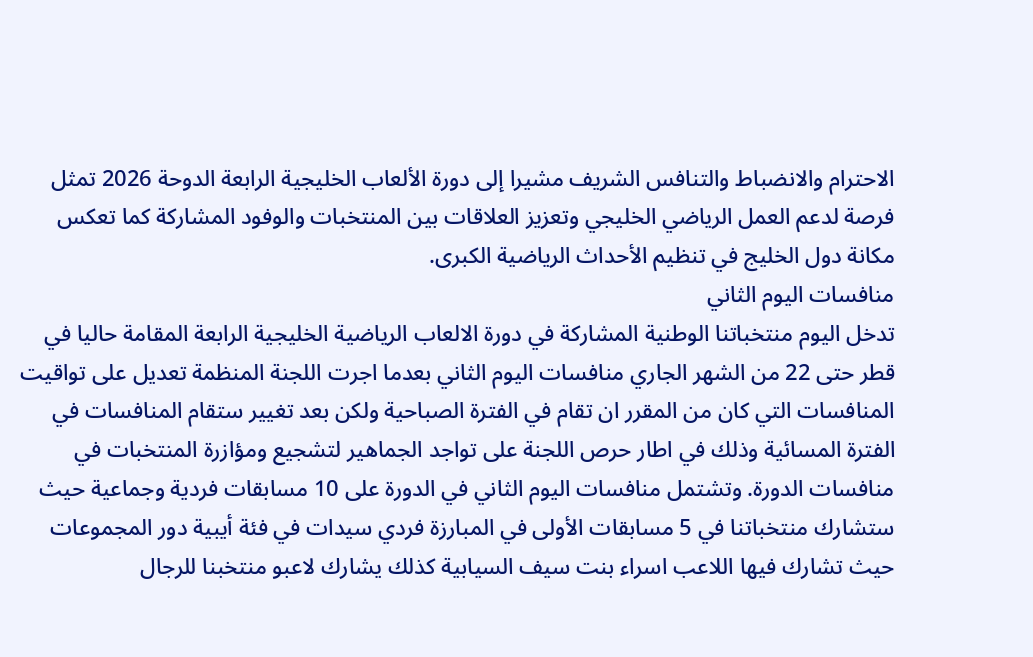الاحترام والانضباط والتنافس الشريف مشيرا إلى دورة الألعاب الخليجية الرابعة الدوحة 2026 تمثل فرصة لدعم العمل الرياضي الخليجي وتعزيز العلاقات بين المنتخبات والوفود المشاركة كما تعكس مكانة دول الخليج في تنظيم الأحداث الرياضية الكبرى.
منافسات اليوم الثاني
تدخل اليوم منتخباتنا الوطنية المشاركة في دورة الالعاب الرياضية الخليجية الرابعة المقامة حاليا في قطر حتى 22 من الشهر الجاري منافسات اليوم الثاني بعدما اجرت اللجنة المنظمة تعديل على تواقيت المنافسات التي كان من المقرر ان تقام في الفترة الصباحية ولكن بعد تغيير ستقام المنافسات في الفترة المسائية وذلك في اطار حرص اللجنة على تواجد الجماهير لتشجيع ومؤازرة المنتخبات في منافسات الدورة. وتشتمل منافسات اليوم الثاني في الدورة على 10 مسابقات فردية وجماعية حيث ستشارك منتخباتنا في 5 مسابقات الأولى في المبارزة فردي سيدات في فئة أيبية دور المجموعات حيث تشارك فيها اللاعب اسراء بنت سيف السيابية كذلك يشارك لاعبو منتخبنا للرجال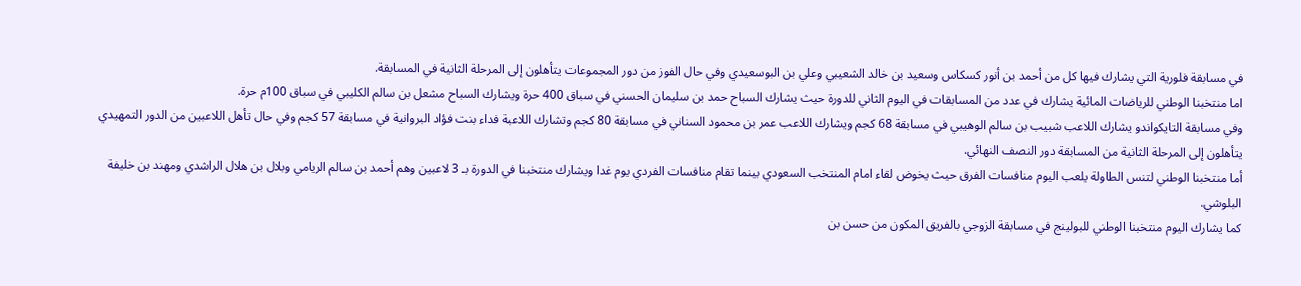في مسابقة فلورية التي يشارك فيها كل من أحمد بن أنور كسكاس وسعيد بن خالد الشعيبي وعلي بن البوسعيدي وفي حال الفوز من دور المجموعات يتأهلون إلى المرحلة الثانية في المسابقة.
اما منتخبنا الوطني للرياضات المائية يشارك في عدد من المسابقات في اليوم الثاني للدورة حيث يشارك السباح حمد بن سليمان الحسني في سباق 400 حرة ويشارك السباح مشعل بن سالم الكليبي في سباق 100م حرة.
وفي مسابقة التايكواندو يشارك اللاعب شبيب بن سالم الوهيبي في مسابقة 68 كجم ويشارك اللاعب عمر بن محمود السناني في مسابقة 80 كجم وتشارك اللاعبة فداء بنت فؤاد البروانية في مسابقة 57 كجم وفي حال تأهل اللاعبين من الدور التمهيدي يتأهلون إلى المرحلة الثانية من المسابقة دور النصف النهائي.
أما منتخبنا الوطني لتنس الطاولة يلعب اليوم منافسات الفرق حيث يخوض لقاء امام المنتخب السعودي بينما تقام منافسات الفردي يوم غدا ويشارك منتخبنا في الدورة بـ 3 لاعبين وهم أحمد بن سالم الريامي وبلال بن هلال الراشدي ومهند بن خليفة البلوشي.
كما يشارك اليوم منتخبنا الوطني للبولينج في مسابقة الزوجي بالفريق المكون من حسن بن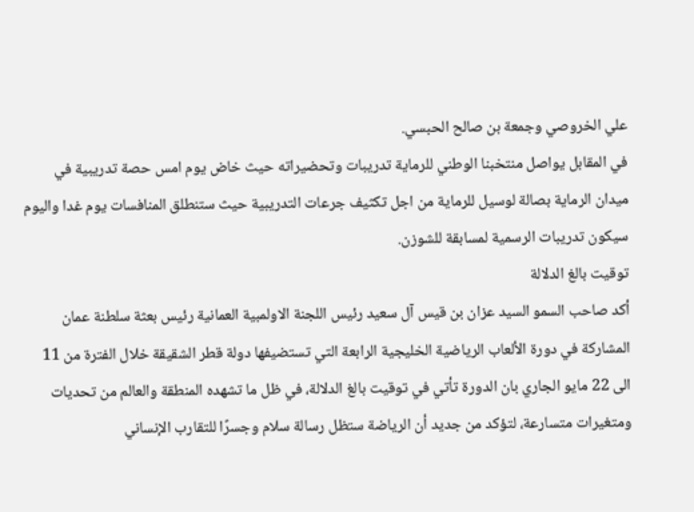علي الخروصي وجمعة بن صالح الحبسي.
في المقابل يواصل منتخبنا الوطني للرماية تدريبات وتحضيراته حيث خاض يوم امس حصة تدريبية في ميدان الرماية بصالة لوسيل للرماية من اجل تكثيف جرعات التدريبية حيث ستنطلق المنافسات يوم غدا واليوم سيكون تدريبات الرسمية لمسابقة للشوزن.
توقيت بالغ الدلالة
أكد صاحب السمو السيد عزان بن قيس آل سعيد رئيس اللجنة الاولمبية العمانية رئيس بعثة سلطنة عمان المشاركة في دورة الألعاب الرياضية الخليجية الرابعة التي تستضيفها دولة قطر الشقيقة خلال الفترة من 11 الى 22 مايو الجاري بان الدورة تأتي في توقيت بالغ الدلالة، في ظل ما تشهده المنطقة والعالم من تحديات ومتغيرات متسارعة، لتؤكد من جديد أن الرياضة ستظل رسالة سلام وجسرًا للتقارب الإنساني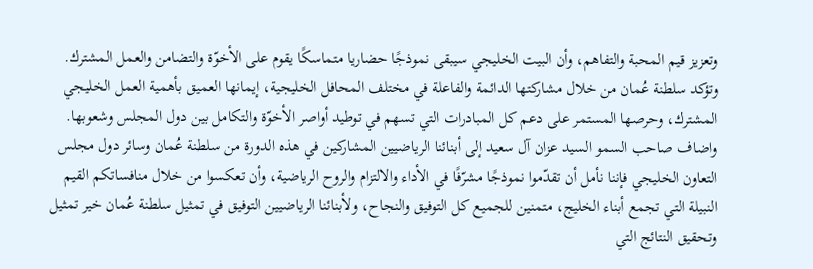وتعزيز قيم المحبة والتفاهم، وأن البيت الخليجي سيبقى نموذجًا حضاريا متماسكًا يقوم على الأخوّة والتضامن والعمل المشترك.
وتؤكد سلطنة عُمان من خلال مشاركتها الدائمة والفاعلة في مختلف المحافل الخليجية، إيمانها العميق بأهمية العمل الخليجي المشترك، وحرصها المستمر على دعم كل المبادرات التي تسهم في توطيد أواصر الأخوّة والتكامل بين دول المجلس وشعوبها.
واضاف صاحب السمو السيد عزان آل سعيد إلى أبنائنا الرياضيين المشاركين في هذه الدورة من سلطنة عُمان وسائر دول مجلس التعاون الخليجي فإننا نأمل أن تقدّموا نموذجًا مشرّفًا في الأداء والالتزام والروح الرياضية، وأن تعكسوا من خلال منافساتكم القيم النبيلة التي تجمع أبناء الخليج، متمنين للجميع كل التوفيق والنجاح، ولأبنائنا الرياضيين التوفيق في تمثيل سلطنة عُمان خير تمثيل وتحقيق النتائج التي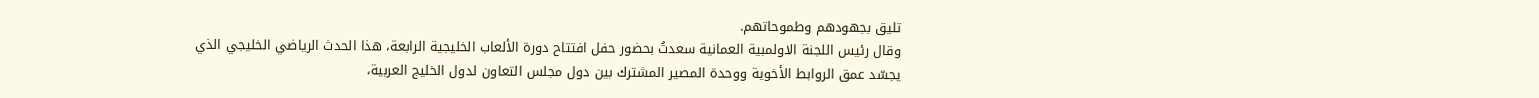تليق بجهودهم وطموحاتهم.
وقال رئيس اللجنة الاولمبية العمانية سعدتُ بحضور حفل افتتاح دورة الألعاب الخليجية الرابعة، هذا الحدث الرياضي الخليجي الذي يجسّد عمق الروابط الأخوية ووحدة المصير المشترك بين دول مجلس التعاون لدول الخليج العربية،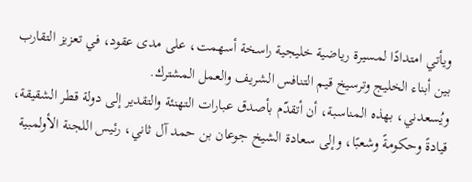ويأتي امتدادًا لمسيرة رياضية خليجية راسخة أسهمت، على مدى عقود، في تعزيز التقارب بين أبناء الخليج وترسيخ قيم التنافس الشريف والعمل المشترك.
ويُسعدني، بهذه المناسبة، أن أتقدّم بأصدق عبارات التهنئة والتقدير إلى دولة قطر الشقيقة، قيادةً وحكومةً وشعبًا، وإلى سعادة الشيخ جوعان بن حمد آل ثاني، رئيس اللجنة الأولمبية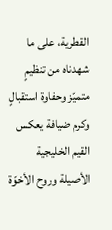القطرية، على ما شهدناه من تنظيمٍ متميّز وحفاوة استقبالٍ وكرم ضيافة يعكس القيم الخليجية الأصيلة وروح الأخوّة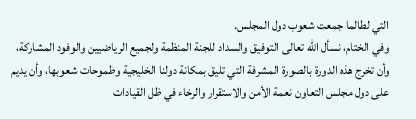التي لطالما جمعت شعوب دول المجلس.
وفي الختام، نسأل الله تعالى التوفيق والسداد للجنة المنظمة ولجميع الرياضيين والوفود المشاركة، وأن تخرج هذه الدورة بالصورة المشرفة التي تليق بمكانة دولنا الخليجية وطموحات شعوبها، وأن يديم على دول مجلس التعاون نعمة الأمن والاستقرار والرخاء في ظل القيادات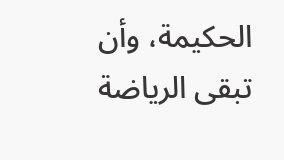الحكيمة، وأن تبقى الرياضة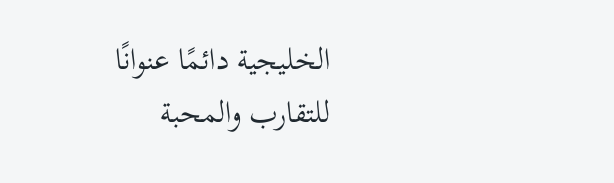الخليجية دائمًا عنوانًا للتقارب والمحبة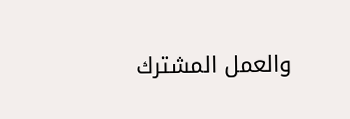والعمل المشترك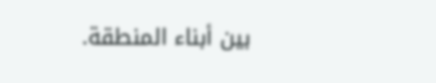بين أبناء المنطقة.